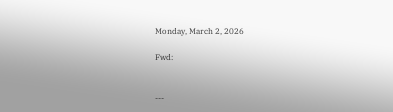Monday, March 2, 2026

Fwd:


---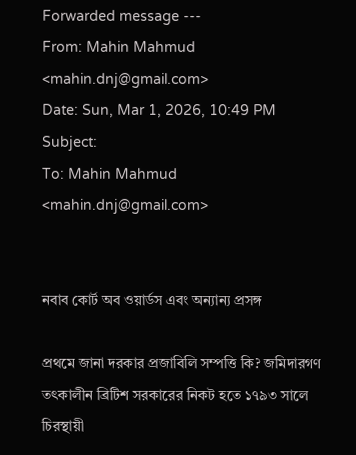Forwarded message ---
From: Mahin Mahmud <mahin.dnj@gmail.com>
Date: Sun, Mar 1, 2026, 10:49 PM
Subject:
To: Mahin Mahmud <mahin.dnj@gmail.com>


নবাব কোর্ট অব ওয়ার্ডস এবং অন্যান্য প্রসঙ্গ

প্রথমে জানা দরকার প্রজাবিলি সম্পত্তি কি? জমিদারগণ তৎকালীন ব্রিটিশ সরকারের নিকট হতে ১৭৯৩ সালে চিরস্থায়ী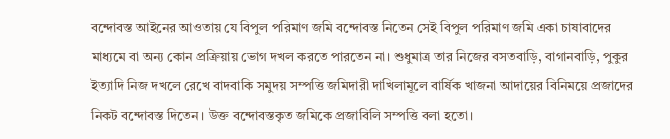বন্দোবস্ত আইনের আওতায় যে বিপুল পরিমাণ জমি বন্দোবস্ত নিতেন সেই বিপুল পরিমাণ জমি একা চাষাবাদের মাধ্যমে বা অন্য কোন প্রক্রিয়ায় ভোগ দখল করতে পারতেন না। শুধুমাত্র তার নিজের বসতবাড়ি, বাগানবাড়ি, পুকুর ইত্যাদি নিজ দখলে রেখে বাদবাকি সমুদয় সম্পত্তি জমিদারী দাখিলামূলে বার্ষিক খাজনা আদায়ের বিনিময়ে প্রজাদের নিকট বন্দোবস্ত দিতেন। উক্ত বন্দোবস্তকৃত জমিকে প্রজাবিলি সম্পত্তি বলা হতো।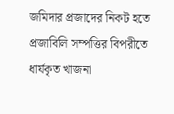জমিদার প্রজাদের নিকট হতে প্রজাবিলি সম্পত্তির বিপরীতে ধার্যকৃত খাজনা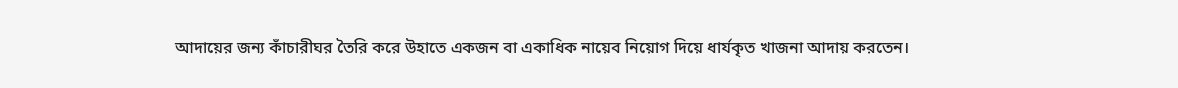আদায়ের জন্য কাঁচারীঘর তৈরি করে উহাতে একজন বা একাধিক নায়েব নিয়োগ দিয়ে ধার্যকৃত খাজনা আদায় করতেন।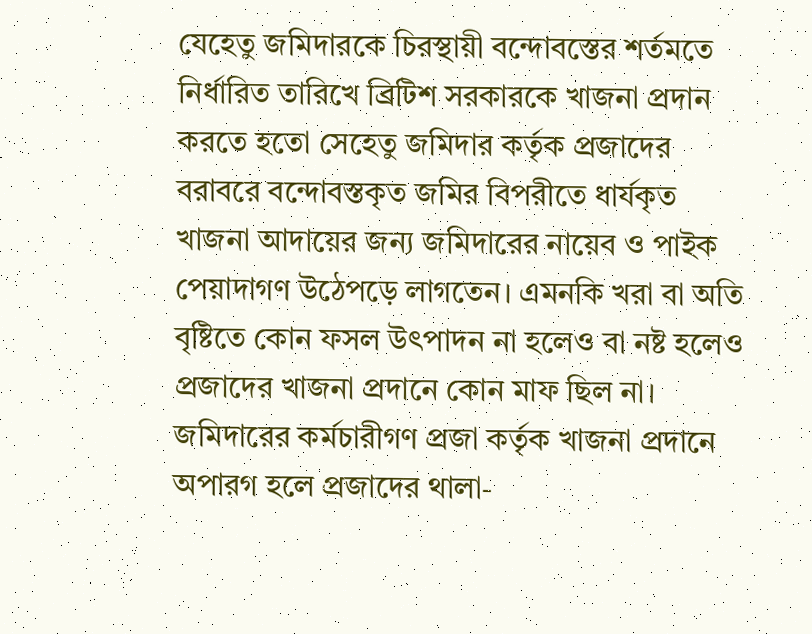যেহেতু জমিদারকে চিরস্থায়ী বন্দোবস্তের শর্তমতে নির্ধারিত তারিখে ব্রিটিশ সরকারকে খাজনা প্রদান করতে হতো সেহেতু জমিদার কর্তৃক প্রজাদের বরাবরে বন্দোবস্তকৃত জমির বিপরীতে ধার্যকৃত খাজনা আদায়ের জন্য জমিদারের নায়েব ও পাইক পেয়াদাগণ উঠেপড়ে লাগতেন। এমনকি খরা বা অতি বৃষ্টিতে কোন ফসল উৎপাদন না হলেও বা নষ্ট হলেও প্রজাদের খাজনা প্রদানে কোন মাফ ছিল না। জমিদারের কর্মচারীগণ প্রজা কর্তৃক খাজনা প্রদানে অপারগ হলে প্রজাদের থালা-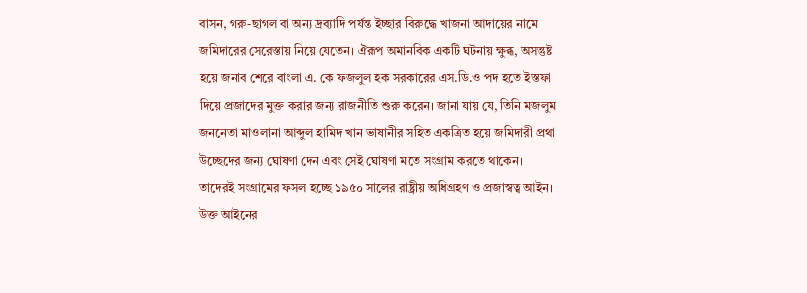বাসন, গরু-ছাগল বা অন্য দ্রব্যাদি পর্যন্ত ইচ্ছার বিরুদ্ধে খাজনা আদায়ের নামে জমিদারের সেরেস্তায় নিয়ে যেতেন। ঐরূপ অমানবিক একটি ঘটনায় ক্ষুব্ধ, অসন্তুষ্ট হয়ে জনাব শেরে বাংলা এ. কে ফজলুল হক সরকারের এস.ডি.ও পদ হতে ইস্তফা দিয়ে প্রজাদের মুক্ত করার জন্য রাজনীতি শুরু করেন। জানা যায় যে, তিনি মজলুম জননেতা মাওলানা আব্দুল হামিদ খান ভাষানীর সহিত একত্রিত হয়ে জমিদারী প্রথা উচ্ছেদের জন্য ঘোষণা দেন এবং সেই ঘোষণা মতে সংগ্রাম করতে থাকেন। তাদেরই সংগ্রামের ফসল হচ্ছে ১৯৫০ সালের রাষ্ট্রীয় অধিগ্রহণ ও প্রজাস্বত্ব আইন। উক্ত আইনের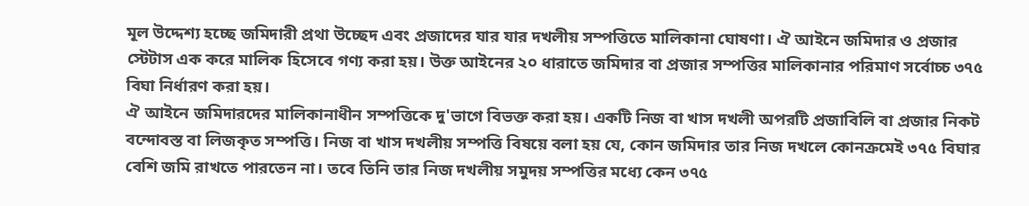মূল উদ্দেশ্য হচ্ছে জমিদারী প্রথা উচ্ছেদ এবং প্রজাদের যার যার দখলীয় সম্পত্তিতে মালিকানা ঘোষণা। ঐ আইনে জমিদার ও প্রজার স্টেটাস এক করে মালিক হিসেবে গণ্য করা হয়। উক্ত আইনের ২০ ধারাতে জমিদার বা প্রজার সম্পত্তির মালিকানার পরিমাণ সর্বোচ্চ ৩৭৫ বিঘা নির্ধারণ করা হয়।
ঐ আইনে জমিদারদের মালিকানাধীন সম্পত্তিকে দু'ভাগে বিভক্ত করা হয়। একটি নিজ বা খাস দখলী অপরটি প্রজাবিলি বা প্রজার নিকট বন্দোবস্ত বা লিজকৃত সম্পত্তি। নিজ বা খাস দখলীয় সম্পত্তি বিষয়ে বলা হয় যে, কোন জমিদার তার নিজ দখলে কোনক্রমেই ৩৭৫ বিঘার বেশি জমি রাখতে পারতেন না। তবে তিনি তার নিজ দখলীয় সমুদয় সম্পত্তির মধ্যে কেন ৩৭৫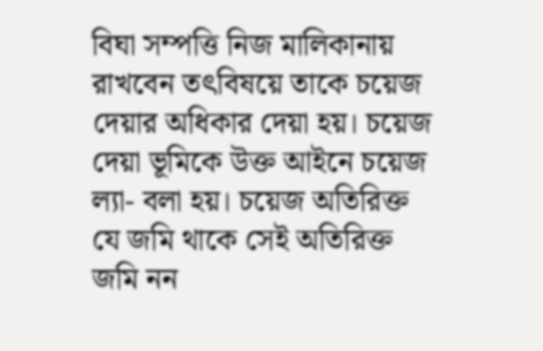বিঘা সম্পত্তি নিজ মালিকানায় রাখবেন তৎবিষয়ে তাকে চয়েজ দেয়ার অধিকার দেয়া হয়। চয়েজ দেয়া ভূমিকে উক্ত আইনে চয়েজ ল্যা- বলা হয়। চয়েজ অতিরিক্ত যে জমি থাকে সেই অতিরিক্ত জমি নন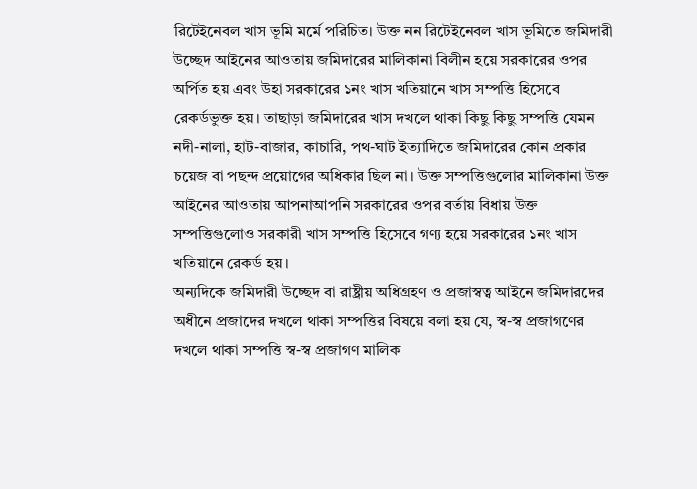রিটেইনেবল খাস ভূমি মর্মে পরিচিত। উক্ত নন রিটেইনেবল খাস ভূমিতে জমিদারী উচ্ছেদ আইনের আওতায় জমিদারের মালিকানা বিলীন হয়ে সরকারের ওপর অর্পিত হয় এবং উহা সরকারের ১নং খাস খতিয়ানে খাস সম্পত্তি হিসেবে রেকর্ডভুক্ত হয়। তাছাড়া জমিদারের খাস দখলে থাকা কিছু কিছু সম্পত্তি যেমন নদী-নালা, হাট-বাজার, কাচারি, পথ-ঘাট ইত্যাদিতে জমিদারের কোন প্রকার চয়েজ বা পছন্দ প্রয়োগের অধিকার ছিল না। উক্ত সম্পত্তিগুলোর মালিকানা উক্ত আইনের আওতায় আপনাআপনি সরকারের ওপর বর্তায় বিধায় উক্ত সম্পত্তিগুলোও সরকারী খাস সম্পত্তি হিসেবে গণ্য হয়ে সরকারের ১নং খাস খতিয়ানে রেকর্ড হয়।
অন্যদিকে জমিদারী উচ্ছেদ বা রাষ্ট্রীয় অধিগ্রহণ ও প্রজাস্বত্ব আইনে জমিদারদের অধীনে প্রজাদের দখলে থাকা সম্পত্তির বিষয়ে বলা হয় যে, স্ব-স্ব প্রজাগণের দখলে থাকা সম্পত্তি স্ব-স্ব প্রজাগণ মালিক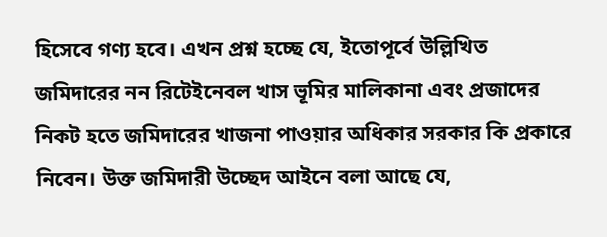হিসেবে গণ্য হবে। এখন প্রশ্ন হচ্ছে যে, ইতোপূর্বে উল্লিখিত জমিদারের নন রিটেইনেবল খাস ভূমির মালিকানা এবং প্রজাদের নিকট হতে জমিদারের খাজনা পাওয়ার অধিকার সরকার কি প্রকারে নিবেন। উক্ত জমিদারী উচ্ছেদ আইনে বলা আছে যে,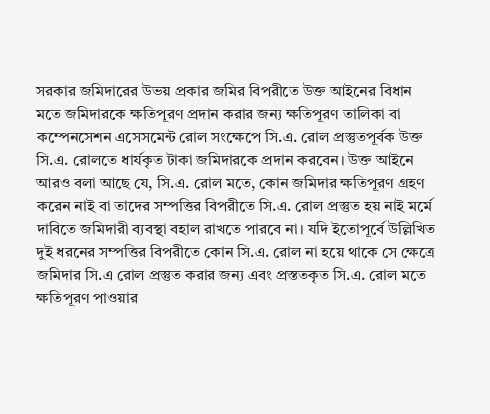সরকার জমিদারের উভয় প্রকার জমির বিপরীতে উক্ত আইনের বিধান মতে জমিদারকে ক্ষতিপূরণ প্রদান করার জন্য ক্ষতিপূরণ তালিকা বা কম্পেনসেশন এসেসমেন্ট রোল সংক্ষেপে সি.এ. রোল প্রস্তুতপূর্বক উক্ত সি.এ. রোলতে ধার্যকৃত টাকা জমিদারকে প্রদান করবেন। উক্ত আইনে আরও বলা আছে যে, সি.এ. রোল মতে, কোন জমিদার ক্ষতিপূরণ গ্রহণ করেন নাই বা তাদের সম্পত্তির বিপরীতে সি.এ. রোল প্রস্তুত হয় নাই মর্মে দাবিতে জমিদারী ব্যবস্থা বহাল রাখতে পারবে না। যদি ইতোপূর্বে উল্লিখিত দুই ধরনের সম্পত্তির বিপরীতে কোন সি.এ. রোল না হয়ে থাকে সে ক্ষেত্রে জমিদার সি.এ রোল প্রস্তুত করার জন্য এবং প্রস্ততকৃত সি.এ. রোল মতে ক্ষতিপূরণ পাওয়ার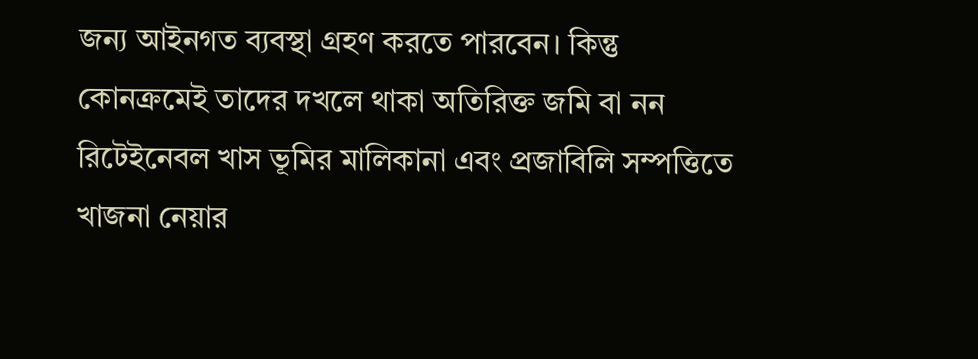জন্য আইনগত ব্যবস্থা গ্রহণ করতে পারবেন। কিন্তু কোনক্রমেই তাদের দখলে থাকা অতিরিক্ত জমি বা নন রিটেইনেবল খাস ভূমির মালিকানা এবং প্রজাবিলি সম্পত্তিতে খাজনা নেয়ার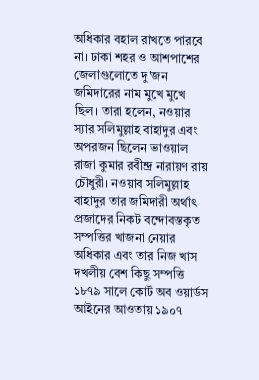অধিকার বহাল রাখতে পারবে না। ঢাকা শহর ও আশপাশের জেলাগুলোতে দু'জন জমিদারের নাম মুখে মুখে ছিল। তারা হলেন, নওয়ার স্যার সলিমুল্লাহ বাহাদুর এবং অপরজন ছিলেন ভাওয়াল রাজা কুমার রবীন্দ্র নারায়ণ রায় চৌধুরী। নওয়াব সলিমুল্লাহ বাহাদুর তার জমিদারী অর্থাৎ প্রজাদের নিকট বন্দোবস্তকৃত সম্পত্তির খাজনা নেয়ার অধিকার এবং তার নিজ খাস দখলীয় বেশ কিছু সম্পত্তি ১৮৭৯ সালে কোর্ট অব ওয়ার্ডস আইনের আওতায় ১৯০৭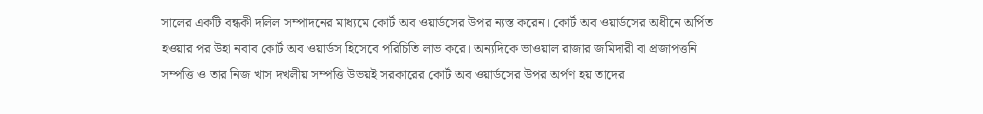সালের একটি বন্ধকী দলিল সম্পাদনের মাধ্যমে কোর্ট অব ওয়ার্ডসের উপর ন্যস্ত করেন। কোর্ট অব ওয়ার্ডসের অধীনে অর্পিত হওয়ার পর উহা নবাব কোর্ট অব ওয়ার্ডস হিসেবে পরিচিতি লাভ করে। অন্যদিকে ভাওয়াল রাজার জমিদারী বা প্রজাপত্তনি সম্পত্তি ও তার নিজ খাস দখলীয় সম্পত্তি উভয়ই সরকারের কোর্ট অব ওয়ার্ডসের উপর অর্পণ হয় তাদের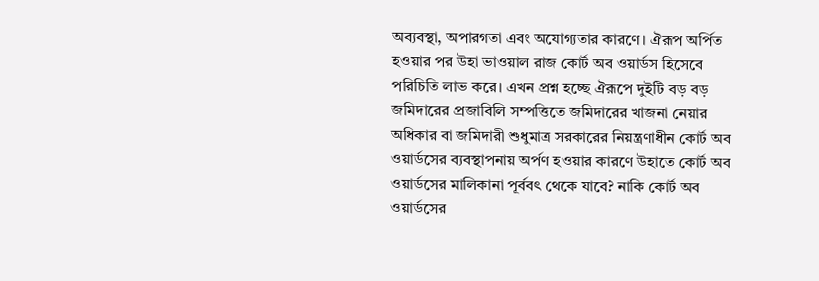অব্যবস্থা, অপারগতা এবং অযোগ্যতার কারণে। ঐরূপ অর্পিত হওয়ার পর উহা ভাওয়াল রাজ কোর্ট অব ওয়ার্ডস হিসেবে পরিচিতি লাভ করে। এখন প্রশ্ন হচ্ছে ঐরূপে দুইটি বড় বড় জমিদারের প্রজাবিলি সম্পত্তিতে জমিদারের খাজনা নেয়ার অধিকার বা জমিদারী শুধুমাত্র সরকারের নিয়ন্ত্রণাধীন কোর্ট অব ওয়ার্ডসের ব্যবস্থাপনায় অর্পণ হওয়ার কারণে উহাতে কোর্ট অব ওয়ার্ডসের মালিকানা পূর্ববৎ থেকে যাবে? নাকি কোর্ট অব ওয়ার্ডসের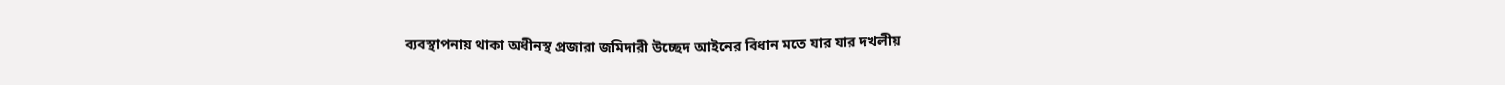ব্যবস্থাপনায় থাকা অধীনস্থ প্রজারা জমিদারী উচ্ছেদ আইনের বিধান মতে যার যার দখলীয়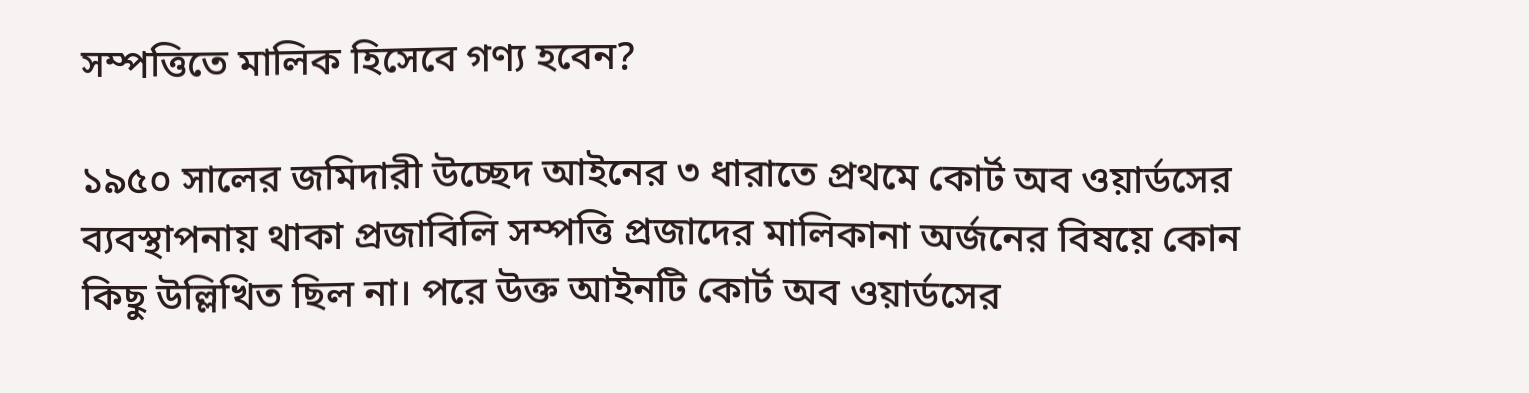সম্পত্তিতে মালিক হিসেবে গণ্য হবেন?

১৯৫০ সালের জমিদারী উচ্ছেদ আইনের ৩ ধারাতে প্রথমে কোর্ট অব ওয়ার্ডসের ব্যবস্থাপনায় থাকা প্রজাবিলি সম্পত্তি প্রজাদের মালিকানা অর্জনের বিষয়ে কোন কিছু উল্লিখিত ছিল না। পরে উক্ত আইনটি কোর্ট অব ওয়ার্ডসের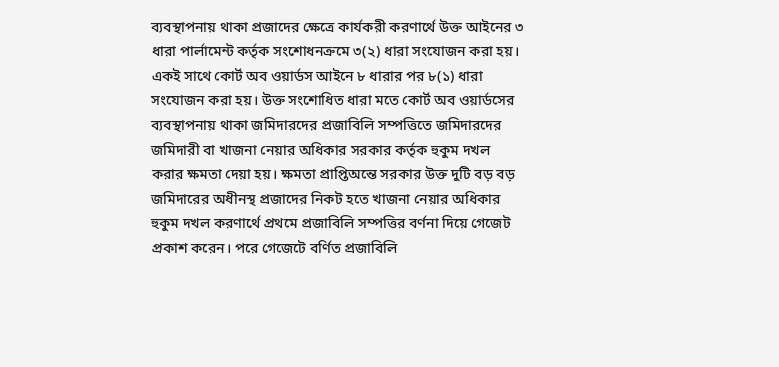ব্যবস্থাপনায় থাকা প্রজাদের ক্ষেত্রে কার্যকরী করণার্থে উক্ত আইনের ৩ ধারা পার্লামেন্ট কর্তৃক সংশোধনক্রমে ৩(২) ধারা সংযোজন করা হয়। একই সাথে কোর্ট অব ওয়ার্ডস আইনে ৮ ধারার পর ৮(১) ধারা সংযোজন করা হয়। উক্ত সংশোধিত ধারা মতে কোর্ট অব ওয়ার্ডসের ব্যবস্থাপনায় থাকা জমিদারদের প্রজাবিলি সম্পত্তিতে জমিদারদের জমিদারী বা খাজনা নেয়ার অধিকার সরকার কর্তৃক হুকুম দখল করার ক্ষমতা দেয়া হয়। ক্ষমতা প্রাপ্তিঅন্তে সরকার উক্ত দুটি বড় বড় জমিদারের অধীনস্থ প্রজাদের নিকট হতে খাজনা নেয়ার অধিকার হুকুম দখল করণার্থে প্রথমে প্রজাবিলি সম্পত্তির বর্ণনা দিয়ে গেজেট প্রকাশ করেন। পরে গেজেটে বর্ণিত প্রজাবিলি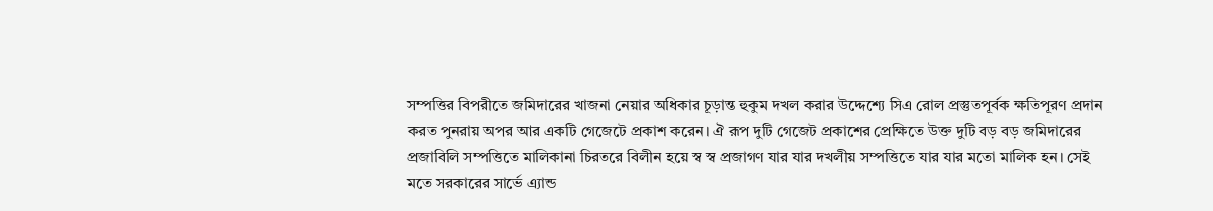সম্পত্তির বিপরীতে জমিদারের খাজনা নেয়ার অধিকার চূড়ান্ত হুকুম দখল করার উদ্দেশ্যে সিএ রোল প্রস্তুতপূর্বক ক্ষতিপূরণ প্রদান করত পুনরায় অপর আর একটি গেজেটে প্রকাশ করেন। ঐ রূপ দুটি গেজেট প্রকাশের প্রেক্ষিতে উক্ত দুটি বড় বড় জমিদারের প্রজাবিলি সম্পত্তিতে মালিকানা চিরতরে বিলীন হয়ে স্ব স্ব প্রজাগণ যার যার দখলীয় সম্পত্তিতে যার যার মতো মালিক হন। সেই মতে সরকারের সার্ভে এ্যান্ড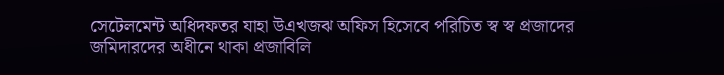সেটেলমেন্ট অধিদফতর যাহা উএখজঝ অফিস হিসেবে পরিচিত স্ব স্ব প্রজাদের জমিদারদের অধীনে থাকা প্রজাবিলি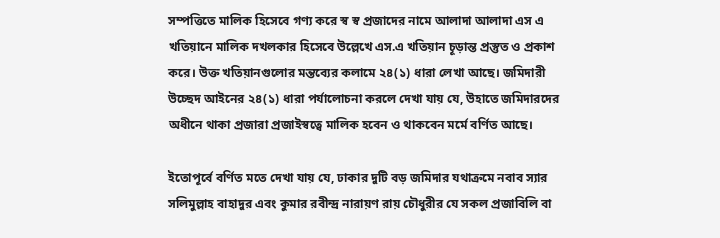সম্পত্তিতে মালিক হিসেবে গণ্য করে স্ব স্ব প্রজাদের নামে আলাদা আলাদা এস এ খতিয়ানে মালিক দখলকার হিসেবে উল্লেখে এস.এ খতিয়ান চূড়ান্ত প্রস্তুত ও প্রকাশ করে। উক্ত খতিয়ানগুলোর মন্তব্যের কলামে ২৪(১) ধারা লেখা আছে। জমিদারী উচ্ছেদ আইনের ২৪(১) ধারা পর্যালোচনা করলে দেখা যায় যে, উহাতে জমিদারদের অধীনে থাকা প্রজারা প্রজাইস্বত্বে মালিক হবেন ও থাকবেন মর্মে বর্ণিত আছে।

ইতোপূর্বে বর্ণিত মতে দেখা যায় যে, ঢাকার দুটি বড় জমিদার যথাক্রমে নবাব স্যার সলিমুল্লাহ বাহাদুর এবং কুমার রবীন্দ্র নারায়ণ রায় চৌধুরীর যে সকল প্রজাবিলি বা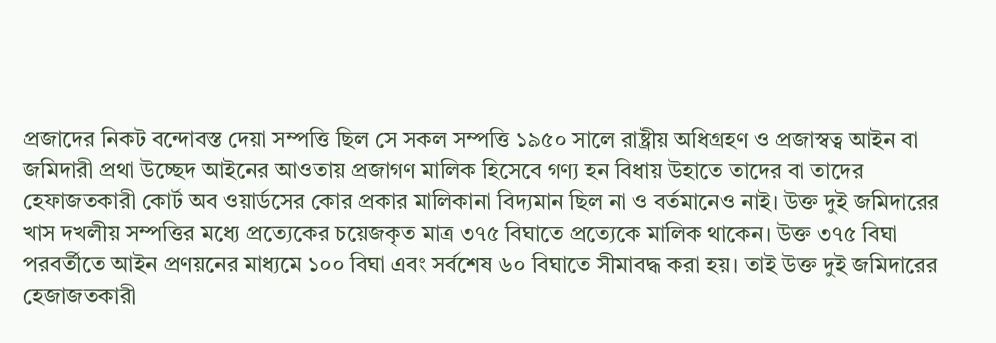প্রজাদের নিকট বন্দোবস্ত দেয়া সম্পত্তি ছিল সে সকল সম্পত্তি ১৯৫০ সালে রাষ্ট্রীয় অধিগ্রহণ ও প্রজাস্বত্ব আইন বা জমিদারী প্রথা উচ্ছেদ আইনের আওতায় প্রজাগণ মালিক হিসেবে গণ্য হন বিধায় উহাতে তাদের বা তাদের হেফাজতকারী কোর্ট অব ওয়ার্ডসের কোর প্রকার মালিকানা বিদ্যমান ছিল না ও বর্তমানেও নাই। উক্ত দুই জমিদারের খাস দখলীয় সম্পত্তির মধ্যে প্রত্যেকের চয়েজকৃত মাত্র ৩৭৫ বিঘাতে প্রত্যেকে মালিক থাকেন। উক্ত ৩৭৫ বিঘা পরবর্তীতে আইন প্রণয়নের মাধ্যমে ১০০ বিঘা এবং সর্বশেষ ৬০ বিঘাতে সীমাবদ্ধ করা হয়। তাই উক্ত দুই জমিদারের হেজাজতকারী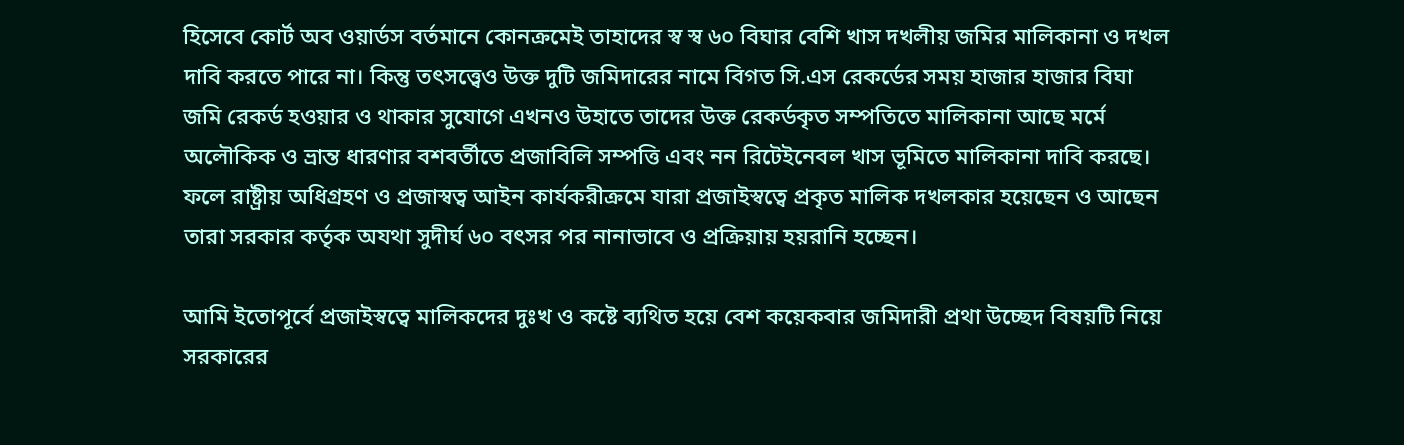হিসেবে কোর্ট অব ওয়ার্ডস বর্তমানে কোনক্রমেই তাহাদের স্ব স্ব ৬০ বিঘার বেশি খাস দখলীয় জমির মালিকানা ও দখল দাবি করতে পারে না। কিন্তু তৎসত্ত্বেও উক্ত দুটি জমিদারের নামে বিগত সি.এস রেকর্ডের সময় হাজার হাজার বিঘা জমি রেকর্ড হওয়ার ও থাকার সুযোগে এখনও উহাতে তাদের উক্ত রেকর্ডকৃত সম্পতিতে মালিকানা আছে মর্মে অলৌকিক ও ভ্রান্ত ধারণার বশবর্তীতে প্রজাবিলি সম্পত্তি এবং নন রিটেইনেবল খাস ভূমিতে মালিকানা দাবি করছে। ফলে রাষ্ট্রীয় অধিগ্রহণ ও প্রজাস্বত্ব আইন কার্যকরীক্রমে যারা প্রজাইস্বত্বে প্রকৃত মালিক দখলকার হয়েছেন ও আছেন তারা সরকার কর্তৃক অযথা সুদীর্ঘ ৬০ বৎসর পর নানাভাবে ও প্রক্রিয়ায় হয়রানি হচ্ছেন।

আমি ইতোপূর্বে প্রজাইস্বত্বে মালিকদের দুঃখ ও কষ্টে ব্যথিত হয়ে বেশ কয়েকবার জমিদারী প্রথা উচ্ছেদ বিষয়টি নিয়ে সরকারের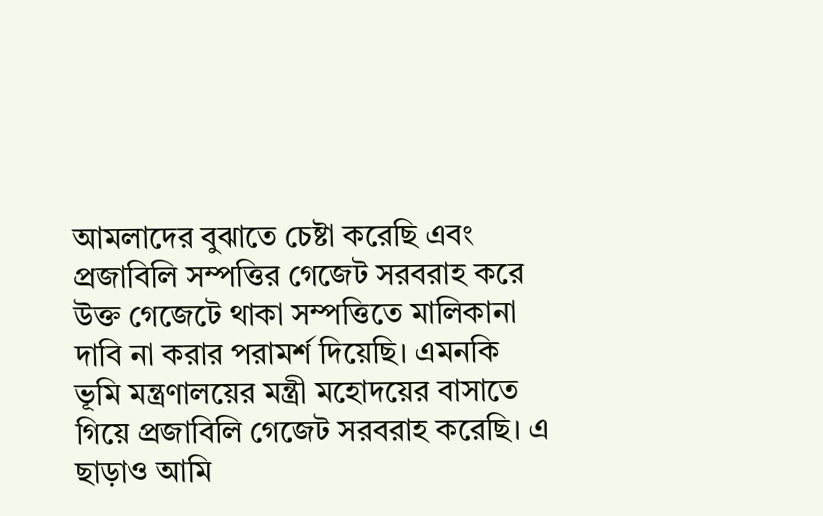আমলাদের বুঝাতে চেষ্টা করেছি এবং প্রজাবিলি সম্পত্তির গেজেট সরবরাহ করে উক্ত গেজেটে থাকা সম্পত্তিতে মালিকানা দাবি না করার পরামর্শ দিয়েছি। এমনকি ভূমি মন্ত্রণালয়ের মন্ত্রী মহোদয়ের বাসাতে গিয়ে প্রজাবিলি গেজেট সরবরাহ করেছি। এ ছাড়াও আমি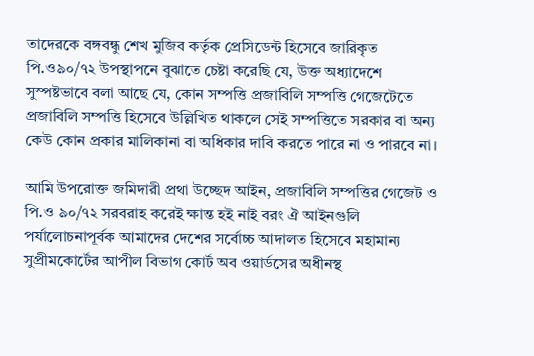তাদেরকে বঙ্গবন্ধু শেখ মুজিব কর্তৃক প্রেসিডেন্ট হিসেবে জারিকৃত পি.ও৯০/৭২ উপস্থাপনে বুঝাতে চেষ্টা করেছি যে, উক্ত অধ্যাদেশে সুস্পষ্টভাবে বলা আছে যে, কোন সম্পত্তি প্রজাবিলি সম্পত্তি গেজেটেতে প্রজাবিলি সম্পত্তি হিসেবে উল্লিখিত থাকলে সেই সম্পত্তিতে সরকার বা অন্য কেউ কোন প্রকার মালিকানা বা অধিকার দাবি করতে পারে না ও পারবে না।

আমি উপরোক্ত জমিদারী প্রথা উচ্ছেদ আইন, প্রজাবিলি সম্পত্তির গেজেট ও পি.ও ৯০/৭২ সরবরাহ করেই ক্ষান্ত হই নাই বরং ঐ আইনগুলি পর্যালোচনাপূর্বক আমাদের দেশের সর্বোচ্চ আদালত হিসেবে মহামান্য সুপ্রীমকোর্টের আপীল বিভাগ কোর্ট অব ওয়ার্ডসের অধীনস্থ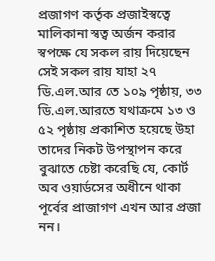প্রজাগণ কর্তৃক প্রজাইস্বত্বে মালিকানা স্বত্ব অর্জন করার স্বপক্ষে যে সকল রায় দিয়েছেন সেই সকল রায় যাহা ২৭ ডি.এল.আর তে ১০৯ পৃষ্ঠায়, ৩৩ ডি.এল.আরতে যথাক্রমে ১৩ ও ৫২ পৃষ্ঠায় প্রকাশিত হয়েছে উহা তাদের নিকট উপস্থাপন করে বুঝাতে চেষ্টা করেছি যে, কোর্ট অব ওয়ার্ডসের অধীনে থাকা পূর্বের প্রাজাগণ এখন আর প্রজা নন।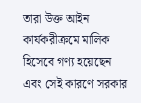তারা উক্ত আইন কার্যকরীক্রমে মালিক হিসেবে গণ্য হয়েছেন এবং সেই কারণে সরকার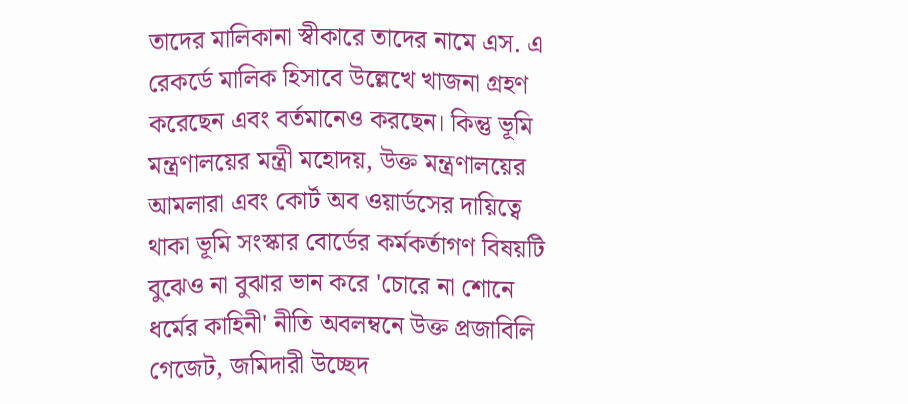তাদের মালিকানা স্বীকারে তাদের নামে এস. এ রেকর্ডে মালিক হিসাবে উল্লেখে খাজনা গ্রহণ করেছেন এবং বর্তমানেও করছেন। কিন্তু ভূমি মন্ত্রণালয়ের মন্ত্রী মহোদয়, উক্ত মন্ত্রণালয়ের আমলারা এবং কোর্ট অব ওয়ার্ডসের দায়িত্বে থাকা ভূমি সংস্কার বোর্ডের কর্মকর্তাগণ বিষয়টি বুঝেও না বুঝার ভান করে 'চোরে না শোনে ধর্মের কাহিনী' নীতি অবলম্বনে উক্ত প্রজাবিলি গেজেট, জমিদারী উচ্ছেদ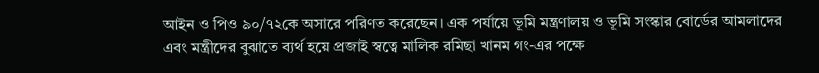আইন ও পিও ৯০/৭২কে অসারে পরিণত করেছেন। এক পর্যায়ে ভূমি মন্ত্রণালয় ও ভূমি সংস্কার বোর্ডের আমলাদের এবং মন্ত্রীদের বুঝাতে ব্যর্থ হয়ে প্রজাই স্বত্বে মালিক রমিছা খানম গং-এর পক্ষে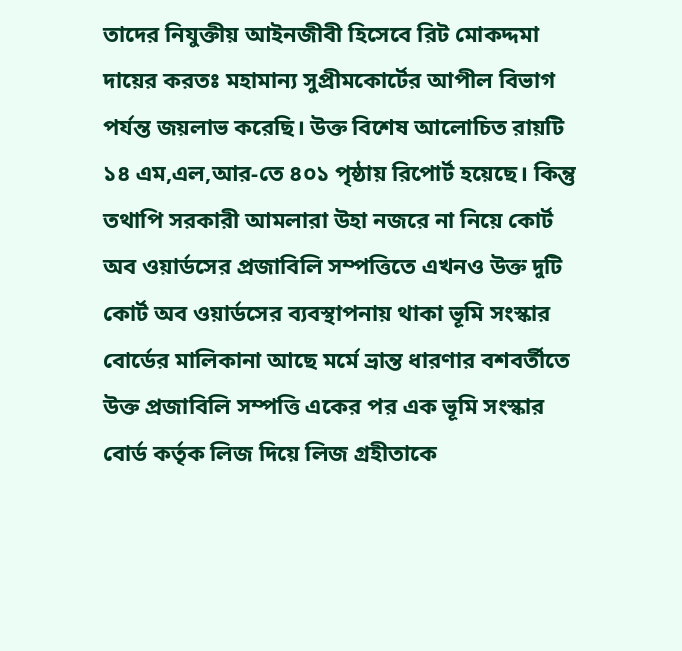তাদের নিযুক্তীয় আইনজীবী হিসেবে রিট মোকদ্দমা দায়ের করতঃ মহামান্য সুপ্রীমকোর্টের আপীল বিভাগ পর্যন্ত জয়লাভ করেছি। উক্ত বিশেষ আলোচিত রায়টি ১৪ এম,এল,আর-তে ৪০১ পৃষ্ঠায় রিপোর্ট হয়েছে। কিন্তু তথাপি সরকারী আমলারা উহা নজরে না নিয়ে কোর্ট অব ওয়ার্ডসের প্রজাবিলি সম্পত্তিতে এখনও উক্ত দুটি কোর্ট অব ওয়ার্ডসের ব্যবস্থাপনায় থাকা ভূমি সংস্কার বোর্ডের মালিকানা আছে মর্মে ভ্রান্ত ধারণার বশবর্তীতে উক্ত প্রজাবিলি সম্পত্তি একের পর এক ভূমি সংস্কার বোর্ড কর্তৃক লিজ দিয়ে লিজ গ্রহীতাকে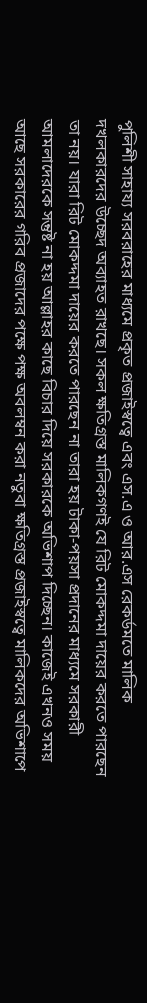পুলিশী সাহায্য সরবরাহের মাধ্যমে প্রকৃত প্রজাইস্বত্বে এবং এস.এ ও আর.এস রেকর্ডমতে মালিক দখলকারদের উচ্ছেদ অব্যাহত রাখছে। সকল ক্ষতিগ্রস্ত মালিকগণই যে রিট মোকদ্দমা দায়ের করতে পারছেন তা নয়। যারা রিট মোকদ্দমা দায়ের করতে পারছেন না তারা হয় টাকা-পয়সা প্রদানের মাধ্যমে সরকারী আমলাদেরকে সন্তুষ্ট না হয় আল্লাহর কাছে বিচার দিয়ে সরকারকে অভিশাপ দিচ্ছেন। কাজেই এখনও সময় আছে সরকারের গরিব প্রজাদের পক্ষে পক্ষ অবলম্বন করা নতুবা ক্ষতিগ্রস্ত প্রজাইস্বত্বে মালিকদের অভিশাপে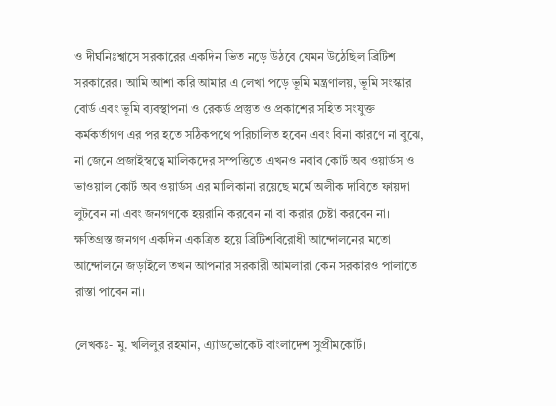ও দীর্ঘনিঃশ্বাসে সরকারের একদিন ভিত নড়ে উঠবে যেমন উঠেছিল ব্রিটিশ সরকারের। আমি আশা করি আমার এ লেখা পড়ে ভূমি মন্ত্রণালয়, ভূমি সংস্কার বোর্ড এবং ভূমি ব্যবস্থাপনা ও রেকর্ড প্রস্তুত ও প্রকাশের সহিত সংযুক্ত কর্মকর্তাগণ এর পর হতে সঠিকপথে পরিচালিত হবেন এবং বিনা কারণে না বুঝে, না জেনে প্রজাইস্বত্বে মালিকদের সম্পত্তিতে এখনও নবাব কোর্ট অব ওয়ার্ডস ও ভাওয়াল কোর্ট অব ওয়ার্ডস এর মালিকানা রয়েছে মর্মে অলীক দাবিতে ফায়দা লুটবেন না এবং জনগণকে হয়রানি করবেন না বা করার চেষ্টা করবেন না। ক্ষতিগ্রস্ত জনগণ একদিন একত্রিত হয়ে ব্রিটিশবিরোধী আন্দোলনের মতো আন্দোলনে জড়াইলে তখন আপনার সরকারী আমলারা কেন সরকারও পালাতে রাস্তা পাবেন না।

লেখকঃ- মু. খলিলুর রহমান, এ্যাডভোকেট বাংলাদেশ সুপ্রীমকোর্ট।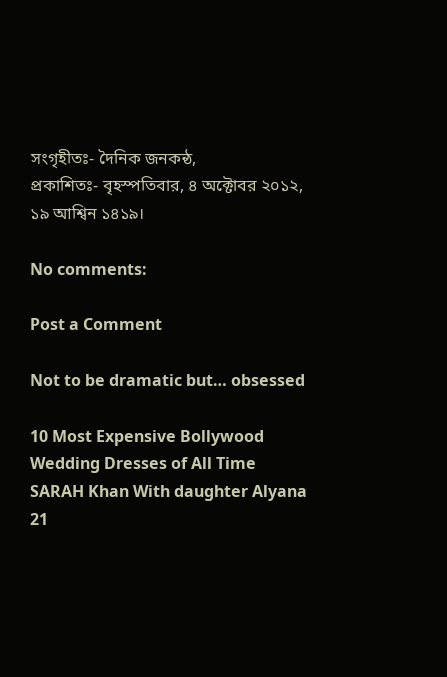সংগৃহীতঃ- দৈনিক জনকন্ঠ,
প্রকাশিতঃ- বৃহস্পতিবার, ৪ অক্টোবর ২০১২, ১৯ আশ্বিন ১৪১৯।

No comments:

Post a Comment

Not to be dramatic but… obsessed

10 Most Expensive Bollywood Wedding Dresses of All Time SARAH Khan With daughter Alyana 21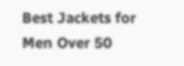Best Jackets for Men Over 50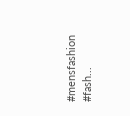#mensfashion #fash...